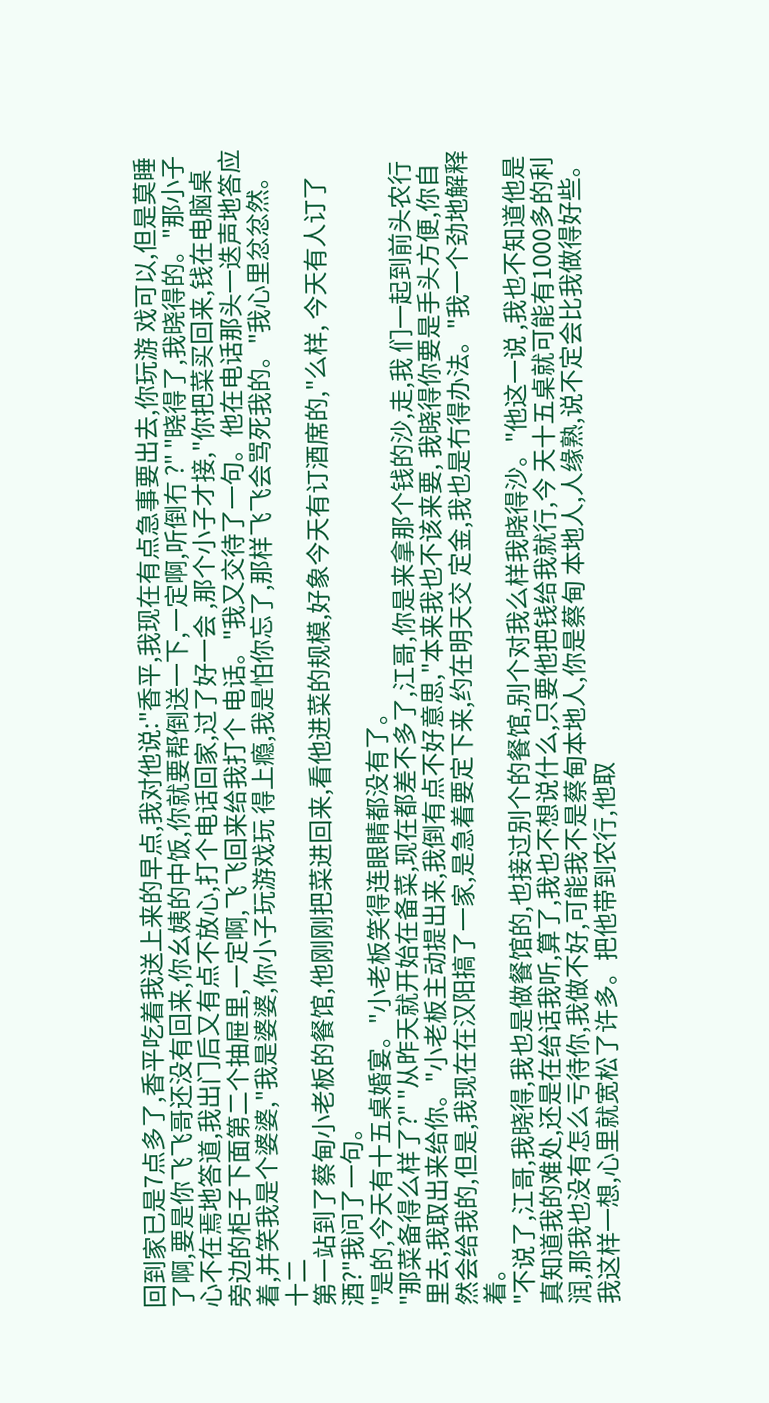回到家已是7点多了,香平吃着我送上来的早点,我对他说:"香平,我现在有点急事要出去,你玩游 戏可以,但是莫睡了啊,要是你飞飞哥还没有回来,你幺姨的中饭,你就要帮倒送一下,一定啊,听倒冇 ?" "晓得了,我晓得的。"那小子心不在焉地答道,我出门后又有点不放心,打个电话回家,过了好一会 ,那个小子才接,"你把菜买回来,钱在电脑桌旁边的柜子下面第二个抽屉里,一定啊,飞飞回来给我打个 电话。"我又交待了一句。他在电话那头一迭声地答应着,并笑我是个婆婆,"我是婆婆,你小子玩游戏玩 得上瘾,我是怕你忘了,那样飞飞会骂死我的。"我心里忿忿然。
十二
第一站到了蔡甸小老板的餐馆,他刚刚把菜进回来,看他进菜的规模,好象今天有订酒席的,"么样, 今天有人订了酒?"我问了一句。
"是的,今天有十五桌婚宴。"小老板笑得连眼睛都没有了。
"那菜备得么样了?" "从昨天就开始在备菜,现在都差不多了,江哥,你是来拿那个钱的沙,走,我 们一起到前头农行里去,我取出来给你。"小老板主动提出来,我倒有点不好意思,"本来我也不该来要, 我晓得你要是手头方便,你自然会给我的,但是,我现在在汉阳搞了一家,是急着要定下来,约在明天交 定金,我也是冇得办法。"我一个劲地解释着。
"不说了,江哥,我晓得,我也是做餐馆的,也接过别个的餐馆,别个对我么样我晓得沙。"他这一说 ,我也不知道他是真知道我的难处,还是在给话我听,算了,我也不想说什么,只要他把钱给我就行,今 天十五桌就可能有1000多的利润,那我也没有怎么亏待你,我做不好,可能我不是蔡甸本地人,你是蔡甸 本地人,人缘熟,说不定会比我做得好些。我这样一想,心里就宽松了许多。把他带到农行,他取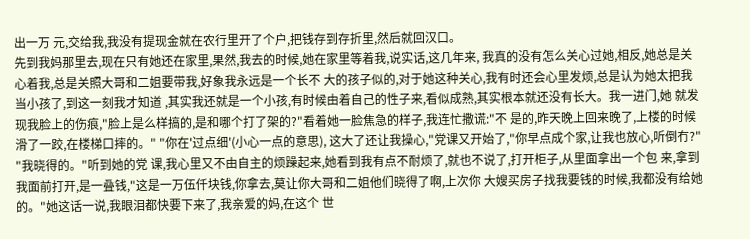出一万 元,交给我,我没有提现金就在农行里开了个户,把钱存到存折里,然后就回汉口。
先到我妈那里去,现在只有她还在家里,果然,我去的时候,她在家里等着我,说实话,这几年来, 我真的没有怎么关心过她,相反,她总是关心着我,总是关照大哥和二姐要带我,好象我永远是一个长不 大的孩子似的,对于她这种关心,我有时还会心里发烦,总是认为她太把我当小孩了,到这一刻我才知道 ,其实我还就是一个小孩,有时候由着自己的性子来,看似成熟,其实根本就还没有长大。我一进门,她 就发现我脸上的伤痕,"脸上是么样搞的,是和哪个打了架的?"看着她一脸焦急的样子,我连忙撒谎:"不 是的,昨天晚上回来晚了,上楼的时候滑了一跤,在楼梯口摔的。" "你在'过点细'(小心一点的意思), 这大了还让我操心,"党课又开始了,"你早点成个家,让我也放心,听倒冇?" "我晓得的。"听到她的党 课,我心里又不由自主的烦躁起来,她看到我有点不耐烦了,就也不说了,打开柜子,从里面拿出一个包 来,拿到我面前打开,是一叠钱,"这是一万伍仟块钱,你拿去,莫让你大哥和二姐他们晓得了啊,上次你 大嫂买房子找我要钱的时候,我都没有给她的。"她这话一说,我眼泪都快要下来了,我亲爱的妈,在这个 世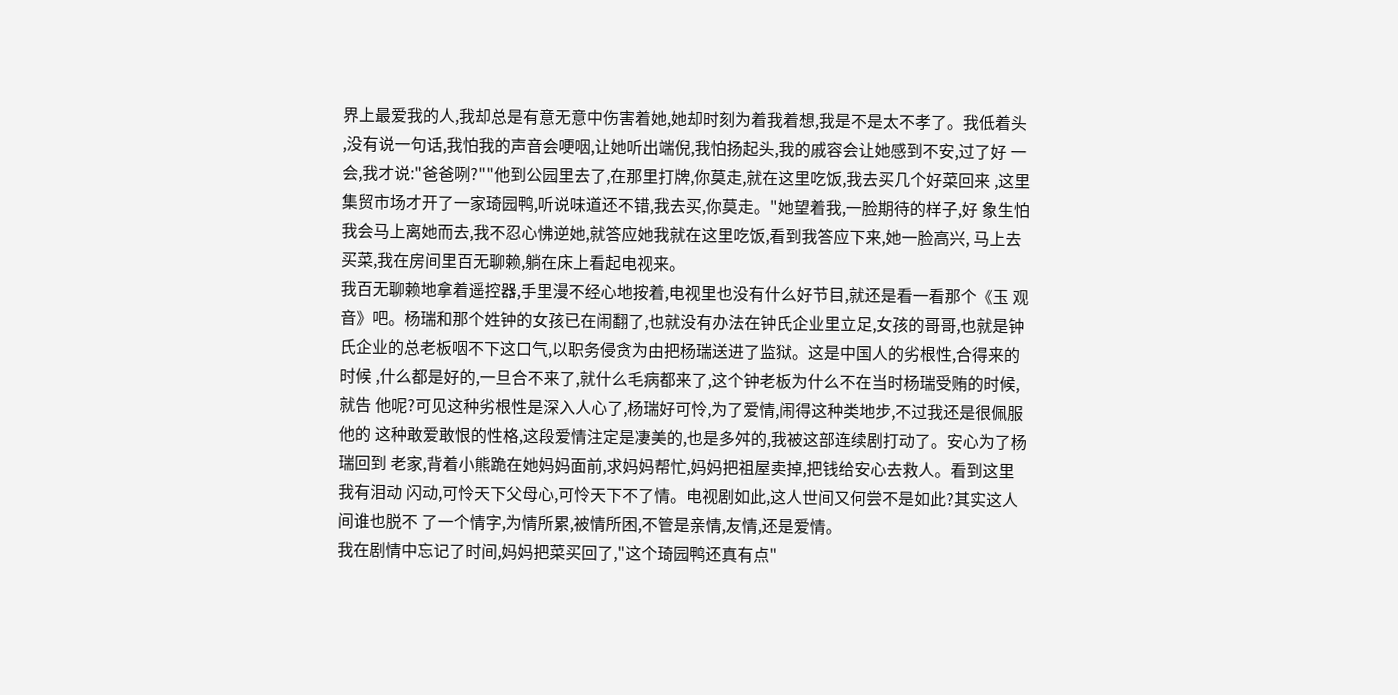界上最爱我的人,我却总是有意无意中伤害着她,她却时刻为着我着想,我是不是太不孝了。我低着头 ,没有说一句话,我怕我的声音会哽咽,让她听出端倪,我怕扬起头,我的戚容会让她感到不安,过了好 一会,我才说:"爸爸咧?""他到公园里去了,在那里打牌,你莫走,就在这里吃饭,我去买几个好菜回来 ,这里集贸市场才开了一家琦园鸭,听说味道还不错,我去买,你莫走。"她望着我,一脸期待的样子,好 象生怕我会马上离她而去,我不忍心怫逆她,就答应她我就在这里吃饭,看到我答应下来,她一脸高兴, 马上去买菜,我在房间里百无聊赖,躺在床上看起电视来。
我百无聊赖地拿着遥控器,手里漫不经心地按着,电视里也没有什么好节目,就还是看一看那个《玉 观音》吧。杨瑞和那个姓钟的女孩已在闹翻了,也就没有办法在钟氏企业里立足,女孩的哥哥,也就是钟 氏企业的总老板咽不下这口气,以职务侵贪为由把杨瑞送进了监狱。这是中国人的劣根性,合得来的时候 ,什么都是好的,一旦合不来了,就什么毛病都来了,这个钟老板为什么不在当时杨瑞受贿的时候,就告 他呢?可见这种劣根性是深入人心了,杨瑞好可怜,为了爱情,闹得这种类地步,不过我还是很佩服他的 这种敢爱敢恨的性格,这段爱情注定是凄美的,也是多舛的,我被这部连续剧打动了。安心为了杨瑞回到 老家,背着小熊跪在她妈妈面前,求妈妈帮忙,妈妈把祖屋卖掉,把钱给安心去救人。看到这里我有泪动 闪动,可怜天下父母心,可怜天下不了情。电视剧如此,这人世间又何尝不是如此?其实这人间谁也脱不 了一个情字,为情所累,被情所困,不管是亲情,友情,还是爱情。
我在剧情中忘记了时间,妈妈把菜买回了,"这个琦园鸭还真有点"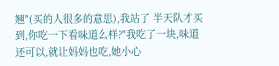翘"(买的人很多的意思),我站了 半天队才买到,你吃一下看味道么样?"我吃了一块,味道还可以,就让妈妈也吃,她小心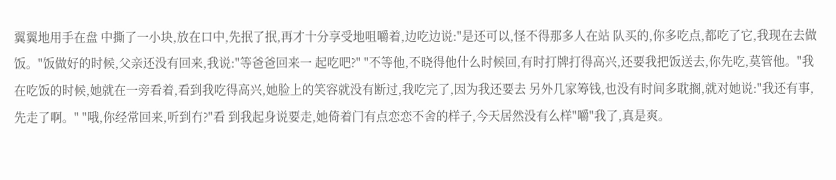翼翼地用手在盘 中撕了一小块,放在口中,先抿了抿,再才十分享受地咀嚼着,边吃边说:"是还可以,怪不得那多人在站 队买的,你多吃点,都吃了它,我现在去做饭。"饭做好的时候,父亲还没有回来,我说:"等爸爸回来一 起吃吧?" "不等他,不晓得他什么时候回,有时打牌打得高兴,还要我把饭送去,你先吃,莫管他。"我 在吃饭的时候,她就在一旁看着,看到我吃得高兴,她脸上的笑容就没有断过,我吃完了,因为我还要去 另外几家筹钱,也没有时间多耽搁,就对她说:"我还有事,先走了啊。" "哦,你经常回来,听到冇?"看 到我起身说要走,她倚着门有点恋恋不舍的样子,今天居然没有么样"嚼"我了,真是爽。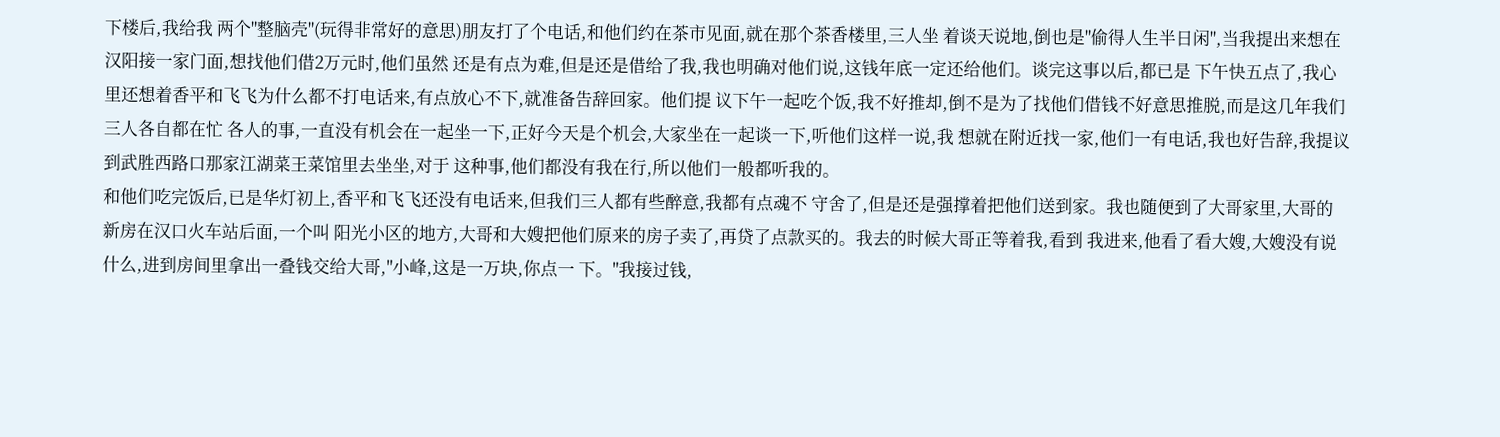下楼后,我给我 两个"整脑壳"(玩得非常好的意思)朋友打了个电话,和他们约在茶市见面,就在那个茶香楼里,三人坐 着谈天说地,倒也是"偷得人生半日闲",当我提出来想在汉阳接一家门面,想找他们借2万元时,他们虽然 还是有点为难,但是还是借给了我,我也明确对他们说,这钱年底一定还给他们。谈完这事以后,都已是 下午快五点了,我心里还想着香平和飞飞为什么都不打电话来,有点放心不下,就准备告辞回家。他们提 议下午一起吃个饭,我不好推却,倒不是为了找他们借钱不好意思推脱,而是这几年我们三人各自都在忙 各人的事,一直没有机会在一起坐一下,正好今天是个机会,大家坐在一起谈一下,听他们这样一说,我 想就在附近找一家,他们一有电话,我也好告辞,我提议到武胜西路口那家江湖菜王菜馆里去坐坐,对于 这种事,他们都没有我在行,所以他们一般都听我的。
和他们吃完饭后,已是华灯初上,香平和飞飞还没有电话来,但我们三人都有些醉意,我都有点魂不 守舍了,但是还是强撑着把他们送到家。我也随便到了大哥家里,大哥的新房在汉口火车站后面,一个叫 阳光小区的地方,大哥和大嫂把他们原来的房子卖了,再贷了点款买的。我去的时候大哥正等着我,看到 我进来,他看了看大嫂,大嫂没有说什么,进到房间里拿出一叠钱交给大哥,"小峰,这是一万块,你点一 下。"我接过钱,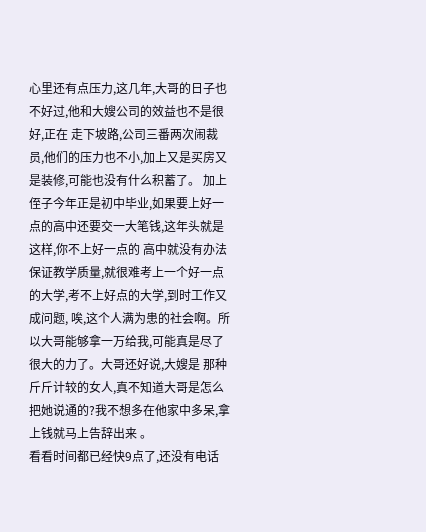心里还有点压力,这几年,大哥的日子也不好过,他和大嫂公司的效益也不是很好,正在 走下坡路,公司三番两次闹裁员,他们的压力也不小,加上又是买房又是装修,可能也没有什么积蓄了。 加上侄子今年正是初中毕业,如果要上好一点的高中还要交一大笔钱,这年头就是这样,你不上好一点的 高中就没有办法保证教学质量,就很难考上一个好一点的大学,考不上好点的大学,到时工作又成问题, 唉,这个人满为患的社会啊。所以大哥能够拿一万给我,可能真是尽了很大的力了。大哥还好说,大嫂是 那种斤斤计较的女人,真不知道大哥是怎么把她说通的?我不想多在他家中多呆,拿上钱就马上告辞出来 。
看看时间都已经快9点了,还没有电话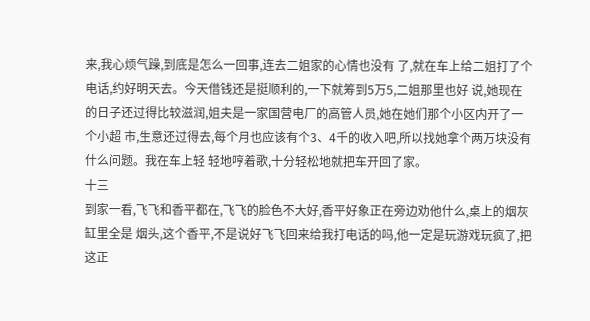来,我心烦气躁,到底是怎么一回事,连去二姐家的心情也没有 了,就在车上给二姐打了个电话,约好明天去。今天借钱还是挺顺利的,一下就筹到5万5,二姐那里也好 说,她现在的日子还过得比较滋润,姐夫是一家国营电厂的高管人员,她在她们那个小区内开了一个小超 市,生意还过得去,每个月也应该有个3、4千的收入吧,所以找她拿个两万块没有什么问题。我在车上轻 轻地哼着歌,十分轻松地就把车开回了家。
十三
到家一看,飞飞和香平都在,飞飞的脸色不大好,香平好象正在旁边劝他什么,桌上的烟灰缸里全是 烟头,这个香平,不是说好飞飞回来给我打电话的吗,他一定是玩游戏玩疯了,把这正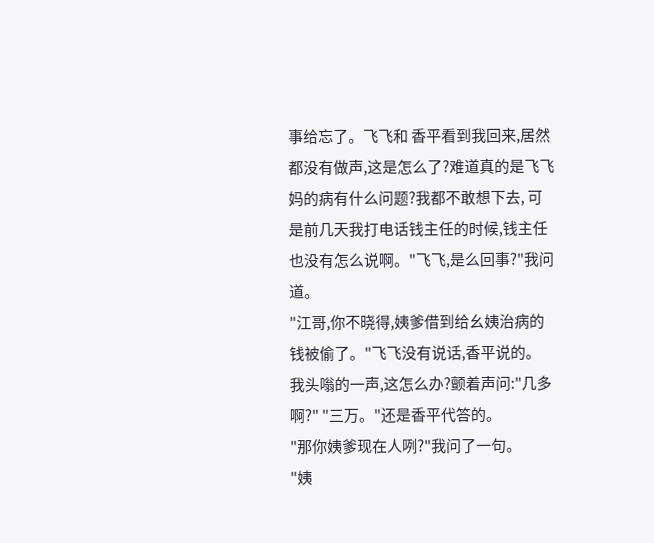事给忘了。飞飞和 香平看到我回来,居然都没有做声,这是怎么了?难道真的是飞飞妈的病有什么问题?我都不敢想下去, 可是前几天我打电话钱主任的时候,钱主任也没有怎么说啊。"飞飞,是么回事?"我问道。
"江哥,你不晓得,姨爹借到给幺姨治病的钱被偷了。"飞飞没有说话,香平说的。
我头嗡的一声,这怎么办?颤着声问:"几多啊?" "三万。"还是香平代答的。
"那你姨爹现在人咧?"我问了一句。
"姨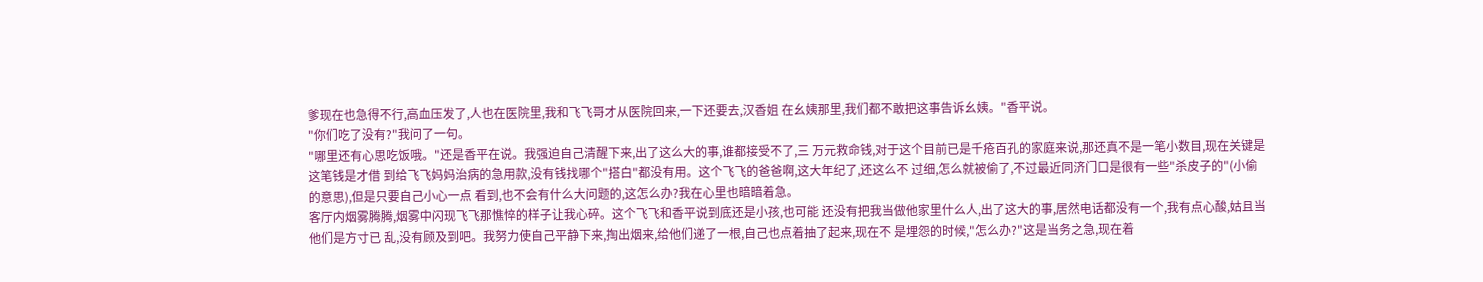爹现在也急得不行,高血压发了,人也在医院里,我和飞飞哥才从医院回来,一下还要去,汉香姐 在幺姨那里,我们都不敢把这事告诉幺姨。"香平说。
"你们吃了没有?"我问了一句。
"哪里还有心思吃饭哦。"还是香平在说。我强迫自己清醒下来,出了这么大的事,谁都接受不了,三 万元救命钱,对于这个目前已是千疮百孔的家庭来说,那还真不是一笔小数目,现在关键是这笔钱是才借 到给飞飞妈妈治病的急用款,没有钱找哪个"搭白"都没有用。这个飞飞的爸爸啊,这大年纪了,还这么不 过细,怎么就被偷了,不过最近同济门口是很有一些"杀皮子的"(小偷的意思),但是只要自己小心一点 看到,也不会有什么大问题的,这怎么办?我在心里也暗暗着急。
客厅内烟雾腾腾,烟雾中闪现飞飞那憔悴的样子让我心碎。这个飞飞和香平说到底还是小孩,也可能 还没有把我当做他家里什么人,出了这大的事,居然电话都没有一个,我有点心酸,姑且当他们是方寸已 乱,没有顾及到吧。我努力使自己平静下来,掏出烟来,给他们递了一根,自己也点着抽了起来,现在不 是埋怨的时候,"怎么办?"这是当务之急,现在着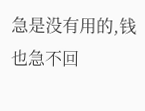急是没有用的,钱也急不回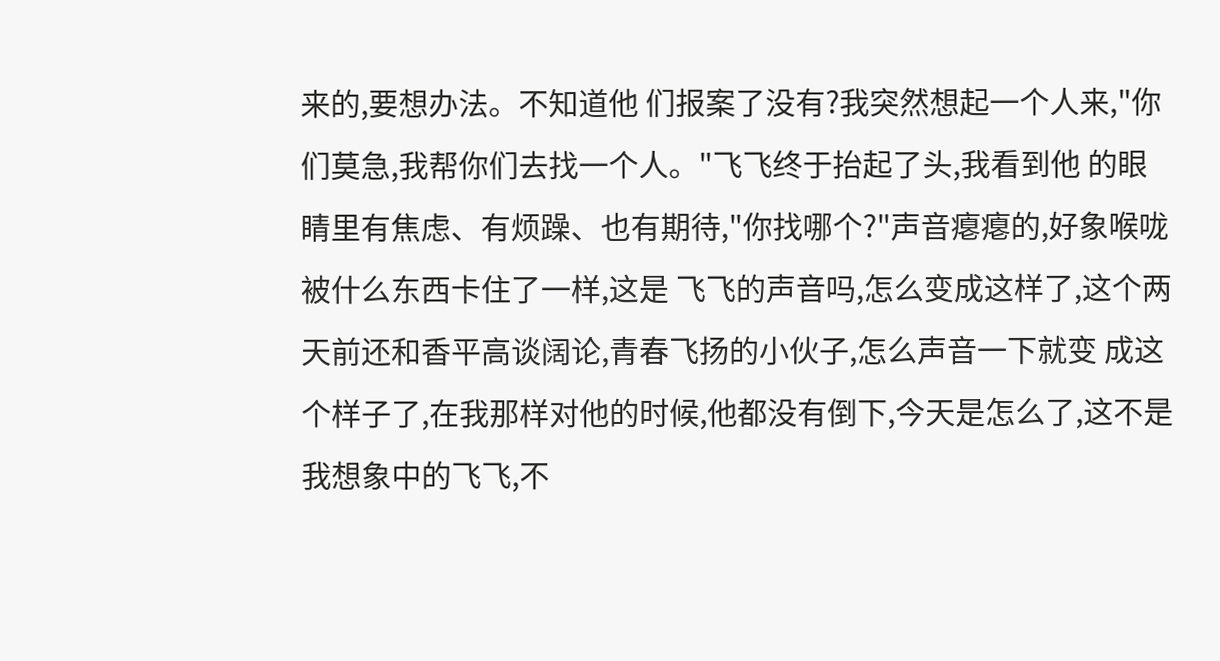来的,要想办法。不知道他 们报案了没有?我突然想起一个人来,"你们莫急,我帮你们去找一个人。"飞飞终于抬起了头,我看到他 的眼睛里有焦虑、有烦躁、也有期待,"你找哪个?"声音瘪瘪的,好象喉咙被什么东西卡住了一样,这是 飞飞的声音吗,怎么变成这样了,这个两天前还和香平高谈阔论,青春飞扬的小伙子,怎么声音一下就变 成这个样子了,在我那样对他的时候,他都没有倒下,今天是怎么了,这不是我想象中的飞飞,不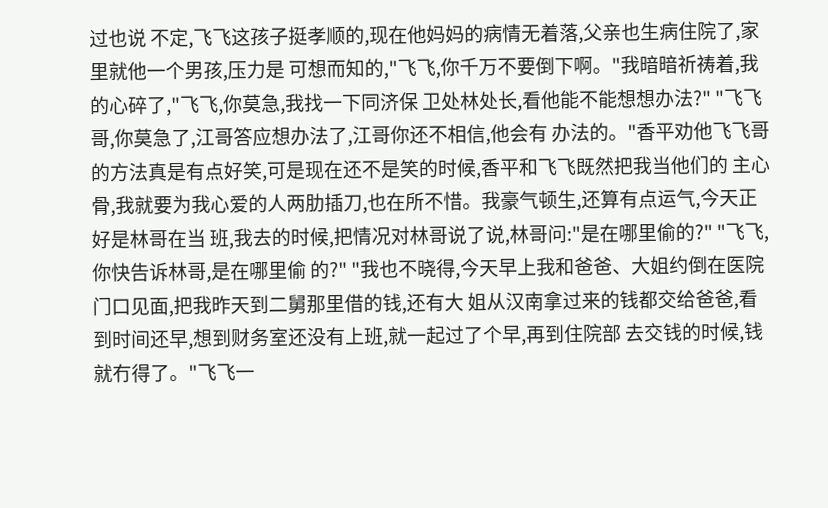过也说 不定,飞飞这孩子挺孝顺的,现在他妈妈的病情无着落,父亲也生病住院了,家里就他一个男孩,压力是 可想而知的,"飞飞,你千万不要倒下啊。"我暗暗祈祷着,我的心碎了,"飞飞,你莫急,我找一下同济保 卫处林处长,看他能不能想想办法?" "飞飞哥,你莫急了,江哥答应想办法了,江哥你还不相信,他会有 办法的。"香平劝他飞飞哥的方法真是有点好笑,可是现在还不是笑的时候,香平和飞飞既然把我当他们的 主心骨,我就要为我心爱的人两肋插刀,也在所不惜。我豪气顿生,还算有点运气,今天正好是林哥在当 班,我去的时候,把情况对林哥说了说,林哥问:"是在哪里偷的?" "飞飞,你快告诉林哥,是在哪里偷 的?" "我也不晓得,今天早上我和爸爸、大姐约倒在医院门口见面,把我昨天到二舅那里借的钱,还有大 姐从汉南拿过来的钱都交给爸爸,看到时间还早,想到财务室还没有上班,就一起过了个早,再到住院部 去交钱的时候,钱就冇得了。"飞飞一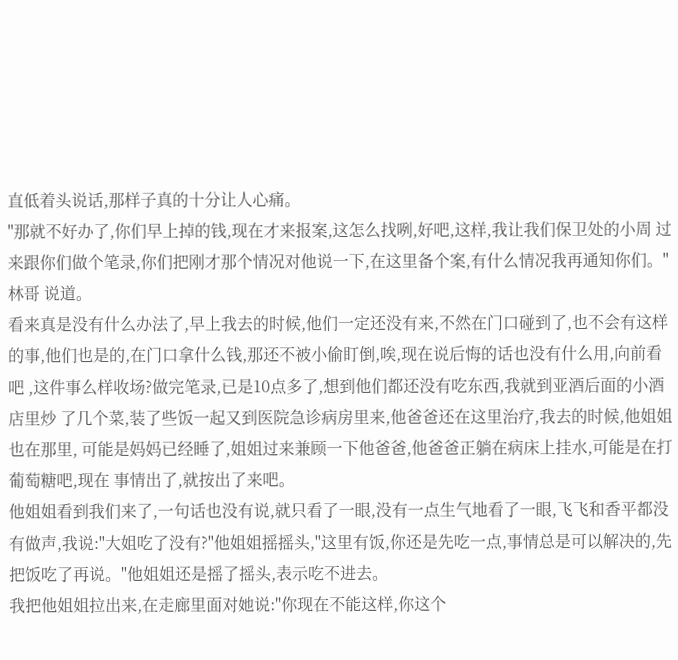直低着头说话,那样子真的十分让人心痛。
"那就不好办了,你们早上掉的钱,现在才来报案,这怎么找咧,好吧,这样,我让我们保卫处的小周 过来跟你们做个笔录,你们把刚才那个情况对他说一下,在这里备个案,有什么情况我再通知你们。"林哥 说道。
看来真是没有什么办法了,早上我去的时候,他们一定还没有来,不然在门口碰到了,也不会有这样 的事,他们也是的,在门口拿什么钱,那还不被小偷盯倒,唉,现在说后悔的话也没有什么用,向前看吧 ,这件事么样收场?做完笔录,已是10点多了,想到他们都还没有吃东西,我就到亚酒后面的小酒店里炒 了几个菜,装了些饭一起又到医院急诊病房里来,他爸爸还在这里治疗,我去的时候,他姐姐也在那里, 可能是妈妈已经睡了,姐姐过来兼顾一下他爸爸,他爸爸正躺在病床上挂水,可能是在打葡萄糖吧,现在 事情出了,就按出了来吧。
他姐姐看到我们来了,一句话也没有说,就只看了一眼,没有一点生气地看了一眼,飞飞和香平都没 有做声,我说:"大姐吃了没有?"他姐姐摇摇头,"这里有饭,你还是先吃一点,事情总是可以解决的,先 把饭吃了再说。"他姐姐还是摇了摇头,表示吃不进去。
我把他姐姐拉出来,在走廊里面对她说:"你现在不能这样,你这个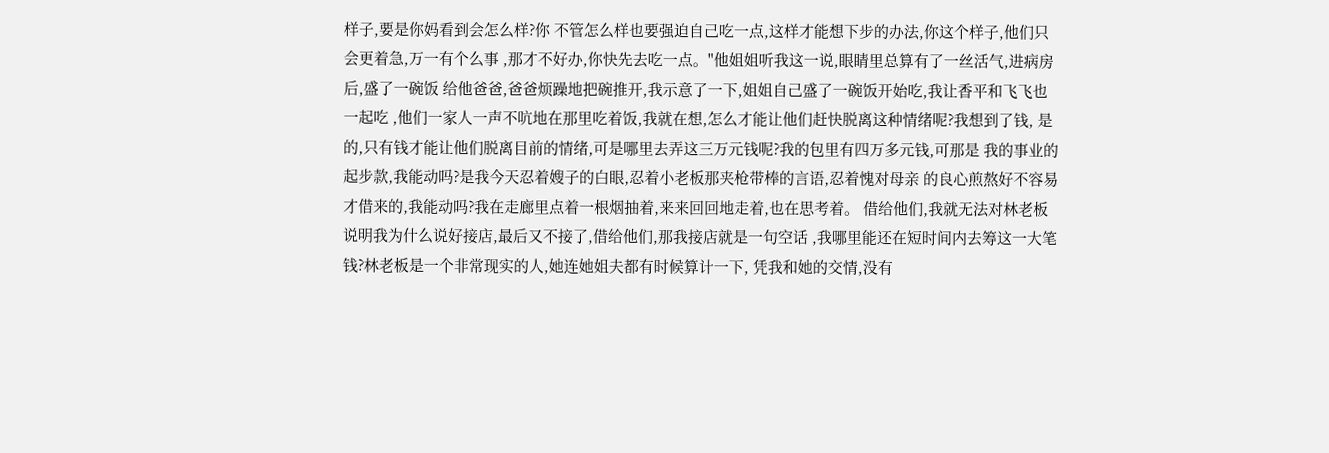样子,要是你妈看到会怎么样?你 不管怎么样也要强迫自己吃一点,这样才能想下步的办法,你这个样子,他们只会更着急,万一有个么事 ,那才不好办,你快先去吃一点。"他姐姐听我这一说,眼睛里总算有了一丝活气,进病房后,盛了一碗饭 给他爸爸,爸爸烦躁地把碗推开,我示意了一下,姐姐自己盛了一碗饭开始吃,我让香平和飞飞也一起吃 ,他们一家人一声不吭地在那里吃着饭,我就在想,怎么才能让他们赶快脱离这种情绪呢?我想到了钱, 是的,只有钱才能让他们脱离目前的情绪,可是哪里去弄这三万元钱呢?我的包里有四万多元钱,可那是 我的事业的起步款,我能动吗?是我今天忍着嫂子的白眼,忍着小老板那夹枪带棒的言语,忍着愧对母亲 的良心煎熬好不容易才借来的,我能动吗?我在走廊里点着一根烟抽着,来来回回地走着,也在思考着。 借给他们,我就无法对林老板说明我为什么说好接店,最后又不接了,借给他们,那我接店就是一句空话 ,我哪里能还在短时间内去筹这一大笔钱?林老板是一个非常现实的人,她连她姐夫都有时候算计一下, 凭我和她的交情,没有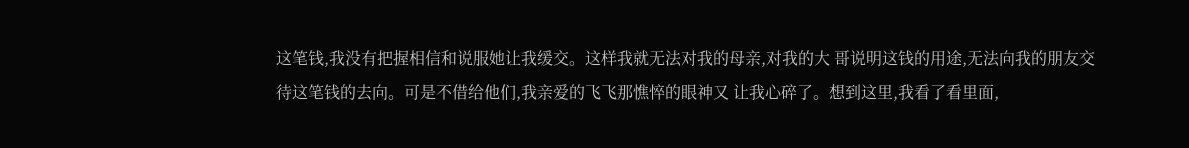这笔钱,我没有把握相信和说服她让我缓交。这样我就无法对我的母亲,对我的大 哥说明这钱的用途,无法向我的朋友交待这笔钱的去向。可是不借给他们,我亲爱的飞飞那憔悴的眼神又 让我心碎了。想到这里,我看了看里面,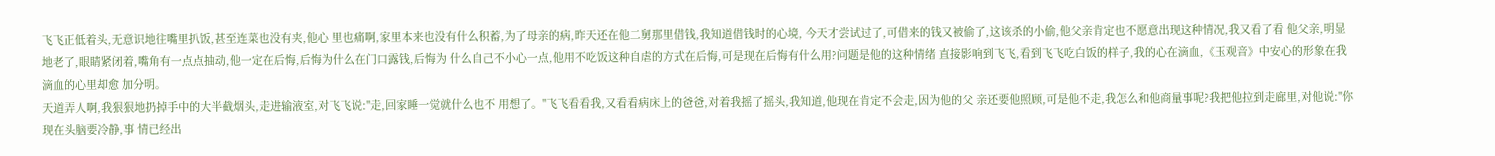飞飞正低着头,无意识地往嘴里扒饭,甚至连菜也没有夹,他心 里也痛啊,家里本来也没有什么积蓄,为了母亲的病,昨天还在他二舅那里借钱,我知道借钱时的心境, 今天才尝试过了,可借来的钱又被偷了,这该杀的小偷,他父亲肯定也不愿意出现这种情况,我又看了看 他父亲,明显地老了,眼睛紧闭着,嘴角有一点点抽动,他一定在后悔,后悔为什么在门口露钱,后悔为 什么自己不小心一点,他用不吃饭这种自虐的方式在后悔,可是现在后悔有什么用?问题是他的这种情绪 直接影响到飞飞,看到飞飞吃白饭的样子,我的心在滴血,《玉观音》中安心的形象在我滴血的心里却愈 加分明。
天道弄人啊,我狠狠地扔掉手中的大半截烟头,走进输液室,对飞飞说:"走,回家睡一觉就什么也不 用想了。"飞飞看看我,又看看病床上的爸爸,对着我摇了摇头,我知道,他现在肯定不会走,因为他的父 亲还要他照顾,可是他不走,我怎么和他商量事呢?我把他拉到走廊里,对他说:"你现在头脑要冷静,事 情已经出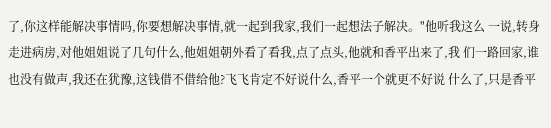了,你这样能解决事情吗,你要想解决事情,就一起到我家,我们一起想法子解决。"他听我这么 一说,转身走进病房,对他姐姐说了几句什么,他姐姐朝外看了看我,点了点头,他就和香平出来了,我 们一路回家,谁也没有做声,我还在犹豫,这钱借不借给他?飞飞肯定不好说什么,香平一个就更不好说 什么了,只是香平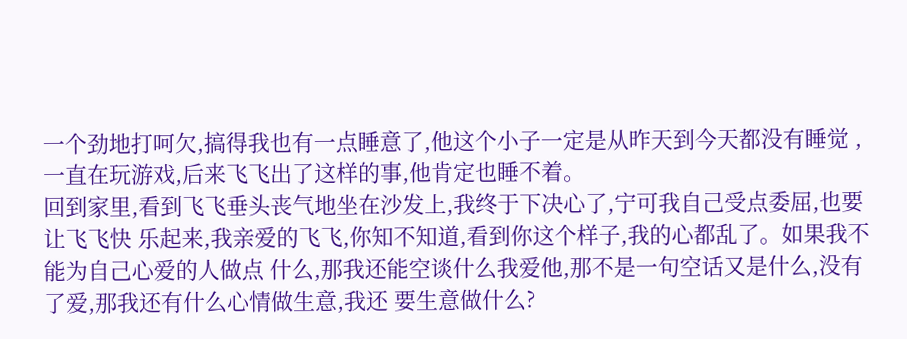一个劲地打呵欠,搞得我也有一点睡意了,他这个小子一定是从昨天到今天都没有睡觉 ,一直在玩游戏,后来飞飞出了这样的事,他肯定也睡不着。
回到家里,看到飞飞垂头丧气地坐在沙发上,我终于下决心了,宁可我自己受点委屈,也要让飞飞快 乐起来,我亲爱的飞飞,你知不知道,看到你这个样子,我的心都乱了。如果我不能为自己心爱的人做点 什么,那我还能空谈什么我爱他,那不是一句空话又是什么,没有了爱,那我还有什么心情做生意,我还 要生意做什么?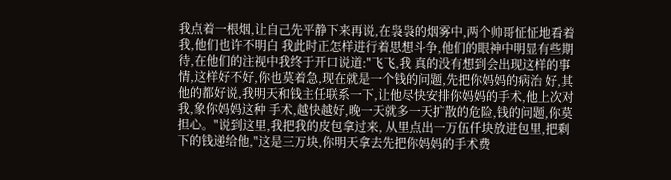我点着一根烟,让自己先平静下来再说,在袅袅的烟雾中,两个帅哥怔怔地看着我,他们也许不明白 我此时正怎样进行着思想斗争,他们的眼神中明显有些期待,在他们的注视中我终于开口说道:"飞飞,我 真的没有想到会出现这样的事情,这样好不好,你也莫着急,现在就是一个钱的问题,先把你妈妈的病治 好,其他的都好说,我明天和钱主任联系一下,让他尽快安排你妈妈的手术,他上次对我,象你妈妈这种 手术,越快越好,晚一天就多一天扩散的危险,钱的问题,你莫担心。"说到这里,我把我的皮包拿过来, 从里点出一万伍仟块放进包里,把剩下的钱递给他,"这是三万块,你明天拿去先把你妈妈的手术费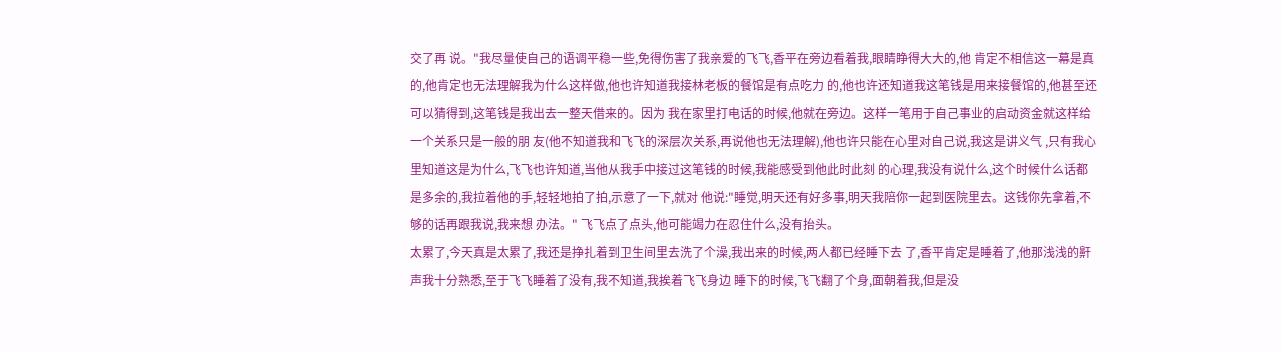交了再 说。"我尽量使自己的语调平稳一些,免得伤害了我亲爱的飞飞,香平在旁边看着我,眼睛睁得大大的,他 肯定不相信这一幕是真的,他肯定也无法理解我为什么这样做,他也许知道我接林老板的餐馆是有点吃力 的,他也许还知道我这笔钱是用来接餐馆的,他甚至还可以猜得到,这笔钱是我出去一整天借来的。因为 我在家里打电话的时候,他就在旁边。这样一笔用于自己事业的启动资金就这样给一个关系只是一般的朋 友(他不知道我和飞飞的深层次关系,再说他也无法理解),他也许只能在心里对自己说,我这是讲义气 ,只有我心里知道这是为什么,飞飞也许知道,当他从我手中接过这笔钱的时候,我能感受到他此时此刻 的心理,我没有说什么,这个时候什么话都是多余的,我拉着他的手,轻轻地拍了拍,示意了一下,就对 他说:"睡觉,明天还有好多事,明天我陪你一起到医院里去。这钱你先拿着,不够的话再跟我说,我来想 办法。" 飞飞点了点头,他可能竭力在忍住什么,没有抬头。
太累了,今天真是太累了,我还是挣扎着到卫生间里去洗了个澡,我出来的时候,两人都已经睡下去 了,香平肯定是睡着了,他那浅浅的鼾声我十分熟悉,至于飞飞睡着了没有,我不知道,我挨着飞飞身边 睡下的时候,飞飞翻了个身,面朝着我,但是没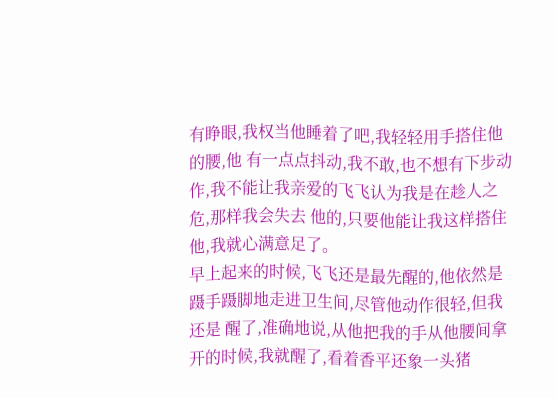有睁眼,我权当他睡着了吧,我轻轻用手搭住他的腰,他 有一点点抖动,我不敢,也不想有下步动作,我不能让我亲爱的飞飞认为我是在趁人之危,那样我会失去 他的,只要他能让我这样搭住他,我就心满意足了。
早上起来的时候,飞飞还是最先醒的,他依然是蹑手蹑脚地走进卫生间,尽管他动作很轻,但我还是 醒了,准确地说,从他把我的手从他腰间拿开的时候,我就醒了,看着香平还象一头猪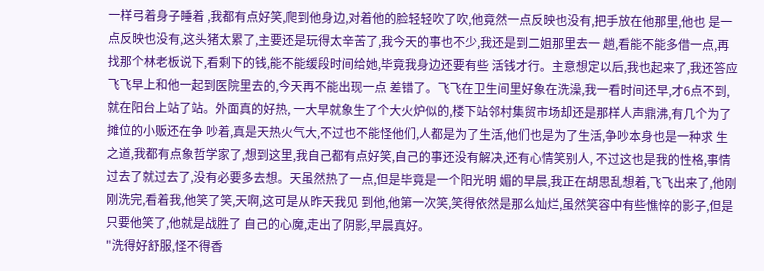一样弓着身子睡着 ,我都有点好笑,爬到他身边,对着他的脸轻轻吹了吹,他竟然一点反映也没有,把手放在他那里,他也 是一点反映也没有,这头猪太累了,主要还是玩得太辛苦了,我今天的事也不少,我还是到二姐那里去一 趟,看能不能多借一点,再找那个林老板说下,看剩下的钱,能不能缓段时间给她,毕竟我身边还要有些 活钱才行。主意想定以后,我也起来了,我还答应飞飞早上和他一起到医院里去的,今天再不能出现一点 差错了。飞飞在卫生间里好象在洗澡,我一看时间还早,才6点不到,就在阳台上站了站。外面真的好热, 一大早就象生了个大火炉似的,楼下站邻村集贸市场却还是那样人声鼎沸,有几个为了摊位的小贩还在争 吵着,真是天热火气大,不过也不能怪他们,人都是为了生活,他们也是为了生活,争吵本身也是一种求 生之道,我都有点象哲学家了,想到这里,我自己都有点好笑,自己的事还没有解决,还有心情笑别人, 不过这也是我的性格,事情过去了就过去了,没有必要多去想。天虽然热了一点,但是毕竟是一个阳光明 媚的早晨,我正在胡思乱想着,飞飞出来了,他刚刚洗完,看着我,他笑了笑,天啊,这可是从昨天我见 到他,他第一次笑,笑得依然是那么灿烂,虽然笑容中有些憔悴的影子,但是只要他笑了,他就是战胜了 自己的心魔,走出了阴影,早晨真好。
"洗得好舒服,怪不得香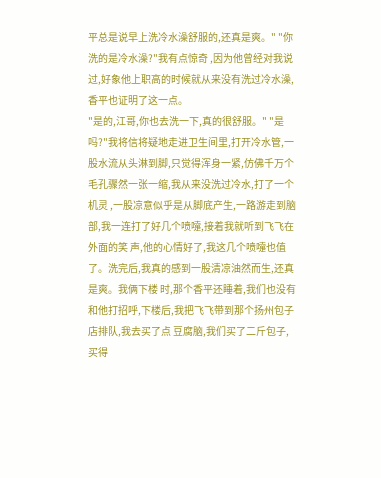平总是说早上洗冷水澡舒服的,还真是爽。" "你洗的是冷水澡?"我有点惊奇 ,因为他曾经对我说过,好象他上职高的时候就从来没有洗过冷水澡,香平也证明了这一点。
"是的,江哥,你也去洗一下,真的很舒服。" "是吗?"我将信将疑地走进卫生间里,打开冷水管,一 股水流从头淋到脚,只觉得浑身一紧,仿佛千万个毛孔骤然一张一缩,我从来没洗过冷水,打了一个机灵 ,一股凉意似乎是从脚底产生,一路游走到脑部,我一连打了好几个喷嚏,接着我就听到飞飞在外面的笑 声,他的心情好了,我这几个喷嚏也值了。洗完后,我真的感到一股清凉油然而生,还真是爽。我俩下楼 时,那个香平还睡着,我们也没有和他打招呼,下楼后,我把飞飞带到那个扬州包子店排队,我去买了点 豆腐脑,我们买了二斤包子,买得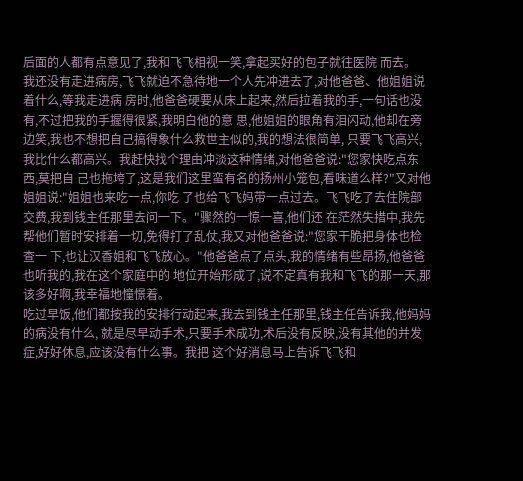后面的人都有点意见了,我和飞飞相视一笑,拿起买好的包子就往医院 而去。
我还没有走进病房,飞飞就迫不急待地一个人先冲进去了,对他爸爸、他姐姐说着什么,等我走进病 房时,他爸爸硬要从床上起来,然后拉着我的手,一句话也没有,不过把我的手握得很紧,我明白他的意 思,他姐姐的眼角有泪闪动,他却在旁边笑,我也不想把自己搞得象什么救世主似的,我的想法很简单, 只要飞飞高兴,我比什么都高兴。我赶快找个理由冲淡这种情绪,对他爸爸说:"您家快吃点东西,莫把自 己也拖垮了,这是我们这里蛮有名的扬州小笼包,看味道么样?"又对他姐姐说:"姐姐也来吃一点,你吃 了也给飞飞妈带一点过去。飞飞吃了去住院部交费,我到钱主任那里去问一下。"骤然的一惊一喜,他们还 在茫然失措中,我先帮他们暂时安排着一切,免得打了乱仗,我又对他爸爸说:"您家干脆把身体也检查一 下,也让汉香姐和飞飞放心。"他爸爸点了点头,我的情绪有些昂扬,他爸爸也听我的,我在这个家庭中的 地位开始形成了,说不定真有我和飞飞的那一天,那该多好啊,我幸福地憧憬着。
吃过早饭,他们都按我的安排行动起来,我去到钱主任那里,钱主任告诉我,他妈妈的病没有什么, 就是尽早动手术,只要手术成功,术后没有反映,没有其他的并发症,好好休息,应该没有什么事。我把 这个好消息马上告诉飞飞和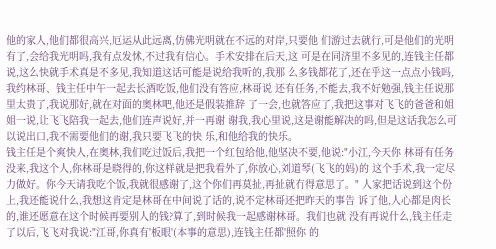他的家人,他们都很高兴,厄运从此远离,仿佛光明就在不远的对岸,只要他 们游过去就行,可是他们的光明有了,会给我光明吗,我有点发怵,不过我有信心。手术安排在后天,这 可是在同济里不多见的,连钱主任都说,这么快就手术真是不多见,我知道这话可能是说给我听的,我那 么多钱都花了,还在乎这一点点小钱吗,我约林哥、钱主任中午一起去长酒吃饭,他们没有答应,林哥说 还有任务,不能去,我不好勉强,钱主任说那里太贵了,我说那好,就在对面的奥林吧,他还是假装推辞 了一会,也就答应了,我把这事对飞飞的爸爸和姐姐一说,让飞飞陪我一起去,他们连声说好,并一再谢 谢我,我心里说,这是谢能解决的吗,但是这话我怎么可以说出口,我不需要他们的谢,我只要飞飞的快 乐,和他给我的快乐。
钱主任是个爽快人,在奥林,我们吃过饭后,我把一个红包给他,他坚决不要,他说:"小江,今天你 林哥有任务没来,我这个人,你林哥是晓得的,你这样就是把我看外了,你放心,刘道琴(飞飞的妈)的 这个手术,我一定尽力做好。你今天请我吃个饭,我就很感谢了,这个你们再莫扯,再扯就冇得意思了。" 人家把话说到这个份上,我还能说什么,我想这肯定是林哥在中间说了话的,说不定林哥还把昨天的事告 诉了他,人心都是肉长的,谁还愿意在这个时候再要别人的钱?算了,到时候我一起感谢林哥。我们也就 没有再说什么,钱主任走了以后,飞飞对我说:"江哥,你真有'板眼'(本事的意思),连钱主任都'照你 的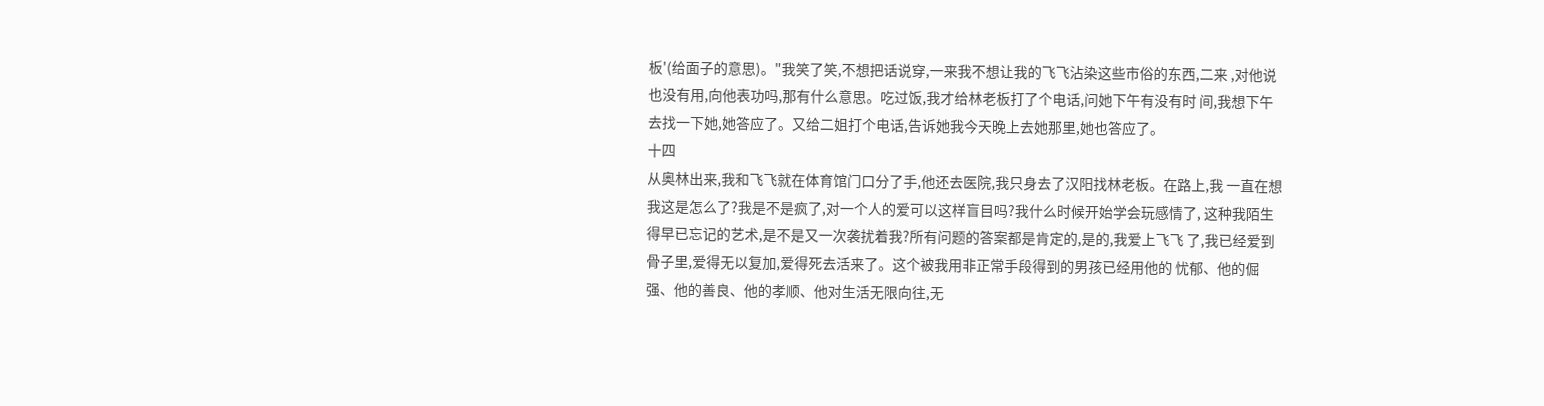板'(给面子的意思)。"我笑了笑,不想把话说穿,一来我不想让我的飞飞沾染这些市俗的东西,二来 ,对他说也没有用,向他表功吗,那有什么意思。吃过饭,我才给林老板打了个电话,问她下午有没有时 间,我想下午去找一下她,她答应了。又给二姐打个电话,告诉她我今天晚上去她那里,她也答应了。
十四
从奥林出来,我和飞飞就在体育馆门口分了手,他还去医院,我只身去了汉阳找林老板。在路上,我 一直在想我这是怎么了?我是不是疯了,对一个人的爱可以这样盲目吗?我什么时候开始学会玩感情了, 这种我陌生得早已忘记的艺术,是不是又一次袭扰着我?所有问题的答案都是肯定的,是的,我爱上飞飞 了,我已经爱到骨子里,爱得无以复加,爱得死去活来了。这个被我用非正常手段得到的男孩已经用他的 忧郁、他的倔强、他的善良、他的孝顺、他对生活无限向往,无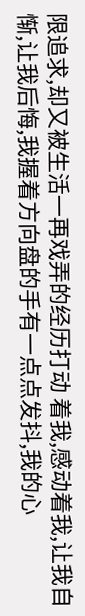限追求,却又被生活一再戏弄的经历打动 着我,感动着我,让我自惭,让我后悔,我握着方向盘的手有一点点发抖,我的心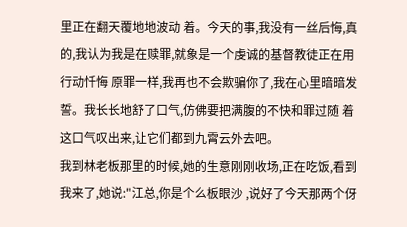里正在翻天覆地地波动 着。今天的事,我没有一丝后悔,真的,我认为我是在赎罪,就象是一个虔诚的基督教徒正在用行动忏悔 原罪一样,我再也不会欺骗你了,我在心里暗暗发誓。我长长地舒了口气,仿佛要把满腹的不快和罪过随 着这口气叹出来,让它们都到九霄云外去吧。
我到林老板那里的时候,她的生意刚刚收场,正在吃饭,看到我来了,她说:"江总,你是个么板眼沙 ,说好了今天那两个伢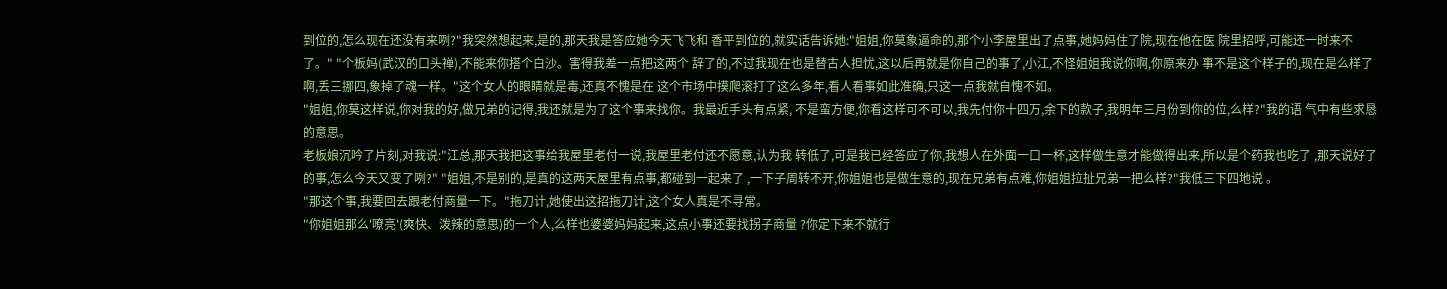到位的,怎么现在还没有来咧?"我突然想起来,是的,那天我是答应她今天飞飞和 香平到位的,就实话告诉她:"姐姐,你莫象逼命的,那个小李屋里出了点事,她妈妈住了院,现在他在医 院里招呼,可能还一时来不了。" "个板妈(武汉的口头禅),不能来你搭个白沙。害得我差一点把这两个 辞了的,不过我现在也是替古人担忧,这以后再就是你自己的事了,小江,不怪姐姐我说你啊,你原来办 事不是这个样子的,现在是么样了啊,丢三挪四,象掉了魂一样。"这个女人的眼睛就是毒,还真不愧是在 这个市场中摸爬滚打了这么多年,看人看事如此准确,只这一点我就自愧不如。
"姐姐,你莫这样说,你对我的好,做兄弟的记得,我还就是为了这个事来找你。我最近手头有点紧, 不是蛮方便,你看这样可不可以,我先付你十四万,余下的款子,我明年三月份到你的位,么样?"我的语 气中有些求恳的意思。
老板娘沉吟了片刻,对我说:"江总,那天我把这事给我屋里老付一说,我屋里老付还不愿意,认为我 转低了,可是我已经答应了你,我想人在外面一口一杯,这样做生意才能做得出来,所以是个药我也吃了 ,那天说好了的事,怎么今天又变了咧?" "姐姐,不是别的,是真的这两天屋里有点事,都碰到一起来了 ,一下子周转不开,你姐姐也是做生意的,现在兄弟有点难,你姐姐拉扯兄弟一把么样?"我低三下四地说 。
"那这个事,我要回去跟老付商量一下。"拖刀计,她使出这招拖刀计,这个女人真是不寻常。
"你姐姐那么'嘹亮'(爽快、泼辣的意思)的一个人,么样也婆婆妈妈起来,这点小事还要找拐子商量 ?你定下来不就行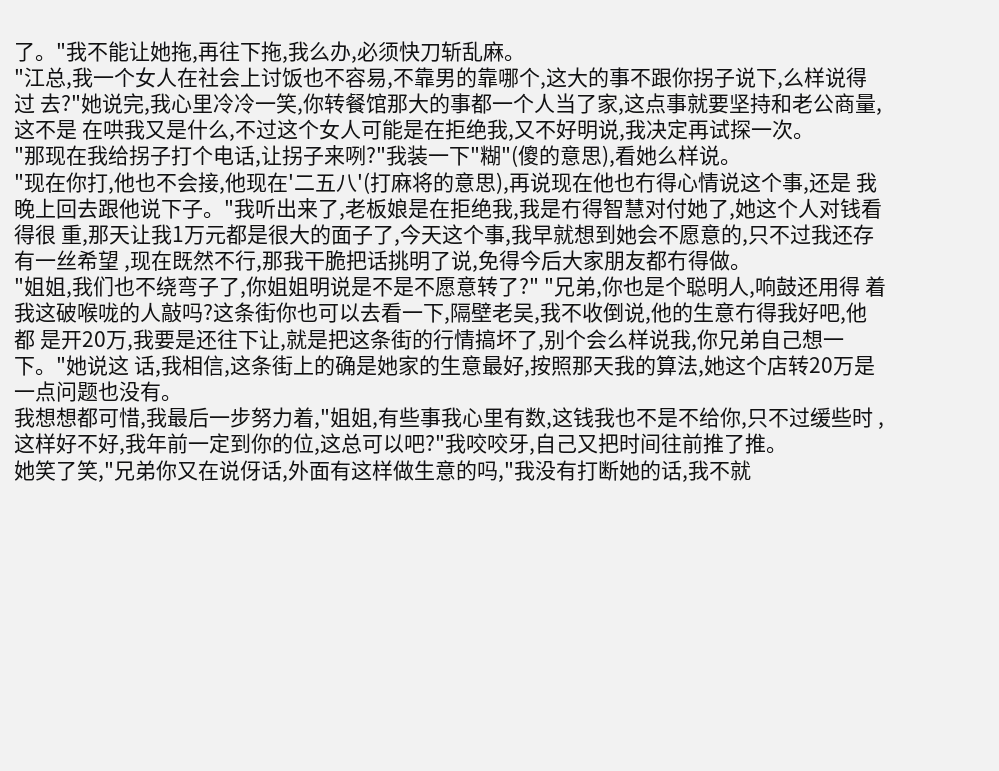了。"我不能让她拖,再往下拖,我么办,必须快刀斩乱麻。
"江总,我一个女人在社会上讨饭也不容易,不靠男的靠哪个,这大的事不跟你拐子说下,么样说得过 去?"她说完,我心里冷冷一笑,你转餐馆那大的事都一个人当了家,这点事就要坚持和老公商量,这不是 在哄我又是什么,不过这个女人可能是在拒绝我,又不好明说,我决定再试探一次。
"那现在我给拐子打个电话,让拐子来咧?"我装一下"糊"(傻的意思),看她么样说。
"现在你打,他也不会接,他现在'二五八'(打麻将的意思),再说现在他也冇得心情说这个事,还是 我晚上回去跟他说下子。"我听出来了,老板娘是在拒绝我,我是冇得智慧对付她了,她这个人对钱看得很 重,那天让我1万元都是很大的面子了,今天这个事,我早就想到她会不愿意的,只不过我还存有一丝希望 ,现在既然不行,那我干脆把话挑明了说,免得今后大家朋友都冇得做。
"姐姐,我们也不绕弯子了,你姐姐明说是不是不愿意转了?" "兄弟,你也是个聪明人,响鼓还用得 着我这破喉咙的人敲吗?这条街你也可以去看一下,隔壁老吴,我不收倒说,他的生意冇得我好吧,他都 是开20万,我要是还往下让,就是把这条街的行情搞坏了,别个会么样说我,你兄弟自己想一下。"她说这 话,我相信,这条街上的确是她家的生意最好,按照那天我的算法,她这个店转20万是一点问题也没有。
我想想都可惜,我最后一步努力着,"姐姐,有些事我心里有数,这钱我也不是不给你,只不过缓些时 ,这样好不好,我年前一定到你的位,这总可以吧?"我咬咬牙,自己又把时间往前推了推。
她笑了笑,"兄弟你又在说伢话,外面有这样做生意的吗,"我没有打断她的话,我不就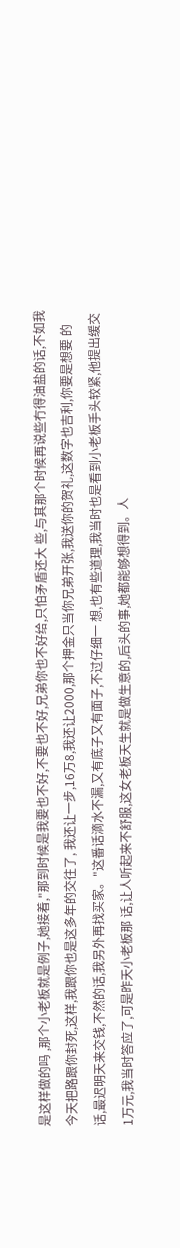是这样做的吗 ,那个小老板就是例子,她接着,"那到时候是我要也不好,不要也不好,兄弟你也不好给,只怕矛盾还大 些,与其那个时候再说些冇得油盐的话,不如我今天把路跟你封死,这样,我跟你也是这多年的交往了, 我还让一步,16万8,我还让2000,那个押金只当你兄弟开张,我送你的贺礼,这数字也吉利,你要是想要 的话,最迟明天来交钱,不然的话,我另外再找买家。"这番话滴水不漏,又有底子又有面子,不过仔细一 想,也有些道理,我当时也是看到小老板手头较紧,他提出缓交1万元,我当时答应了,可是昨天小老板那 话,让人听起来不舒服,这女老板天生就是做生意的,后头的事,她都能够想得到。人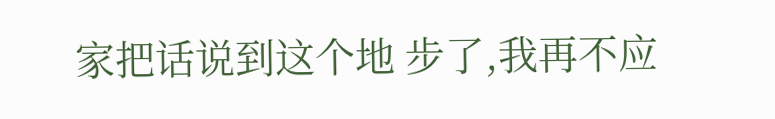家把话说到这个地 步了,我再不应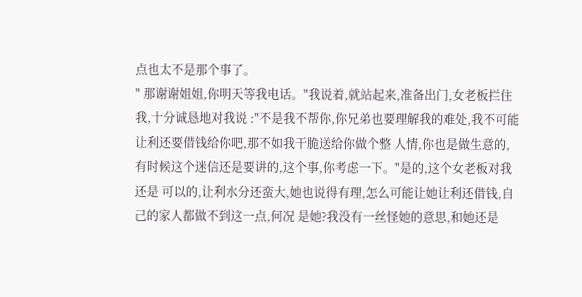点也太不是那个事了。
" 那谢谢姐姐,你明天等我电话。"我说着,就站起来,准备出门,女老板拦住我,十分诚恳地对我说 :"不是我不帮你,你兄弟也要理解我的难处,我不可能让利还要借钱给你吧,那不如我干脆送给你做个整 人情,你也是做生意的,有时候这个迷信还是要讲的,这个事,你考虑一下。"是的,这个女老板对我还是 可以的,让利水分还蛮大,她也说得有理,怎么可能让她让利还借钱,自己的家人都做不到这一点,何况 是她?我没有一丝怪她的意思,和她还是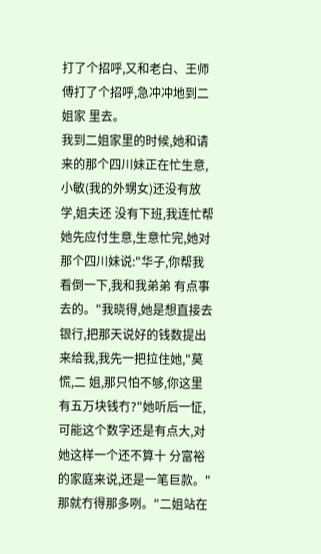打了个招呼,又和老白、王师傅打了个招呼,急冲冲地到二姐家 里去。
我到二姐家里的时候,她和请来的那个四川妹正在忙生意,小敏(我的外甥女)还没有放学,姐夫还 没有下班,我连忙帮她先应付生意,生意忙完,她对那个四川妹说:"华子,你帮我看倒一下,我和我弟弟 有点事去的。"我晓得,她是想直接去银行,把那天说好的钱数提出来给我,我先一把拉住她,"莫慌,二 姐,那只怕不够,你这里有五万块钱冇?"她听后一怔,可能这个数字还是有点大,对她这样一个还不算十 分富裕的家庭来说,还是一笔巨款。"那就冇得那多咧。"二姐站在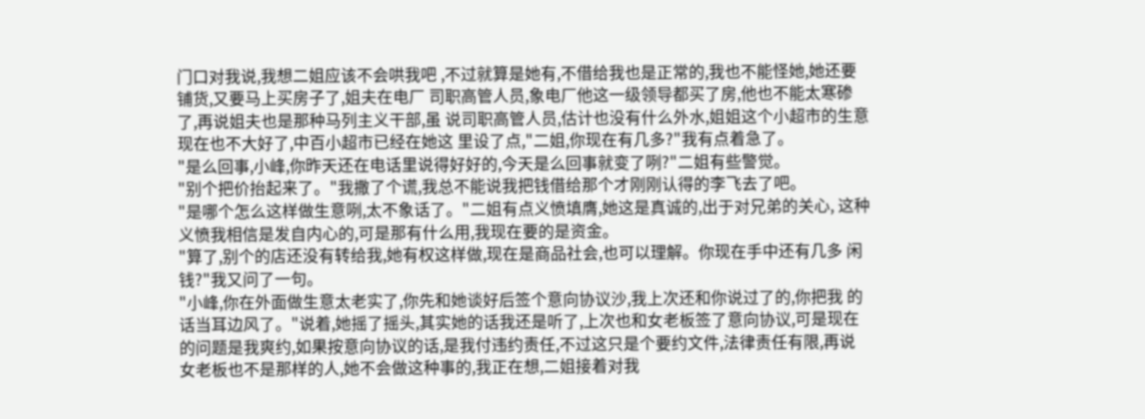门口对我说,我想二姐应该不会哄我吧 ,不过就算是她有,不借给我也是正常的,我也不能怪她,她还要铺货,又要马上买房子了,姐夫在电厂 司职高管人员,象电厂他这一级领导都买了房,他也不能太寒碜了,再说姐夫也是那种马列主义干部,虽 说司职高管人员,估计也没有什么外水,姐姐这个小超市的生意现在也不大好了,中百小超市已经在她这 里设了点,"二姐,你现在有几多?"我有点着急了。
"是么回事,小峰,你昨天还在电话里说得好好的,今天是么回事就变了咧?"二姐有些警觉。
"别个把价抬起来了。"我撒了个谎,我总不能说我把钱借给那个才刚刚认得的李飞去了吧。
"是哪个怎么这样做生意咧,太不象话了。"二姐有点义愤填膺,她这是真诚的,出于对兄弟的关心, 这种义愤我相信是发自内心的,可是那有什么用,我现在要的是资金。
"算了,别个的店还没有转给我,她有权这样做,现在是商品社会,也可以理解。你现在手中还有几多 闲钱?"我又问了一句。
"小峰,你在外面做生意太老实了,你先和她谈好后签个意向协议沙,我上次还和你说过了的,你把我 的话当耳边风了。"说着,她摇了摇头,其实她的话我还是听了,上次也和女老板签了意向协议,可是现在 的问题是我爽约,如果按意向协议的话,是我付违约责任,不过这只是个要约文件,法律责任有限,再说 女老板也不是那样的人,她不会做这种事的,我正在想,二姐接着对我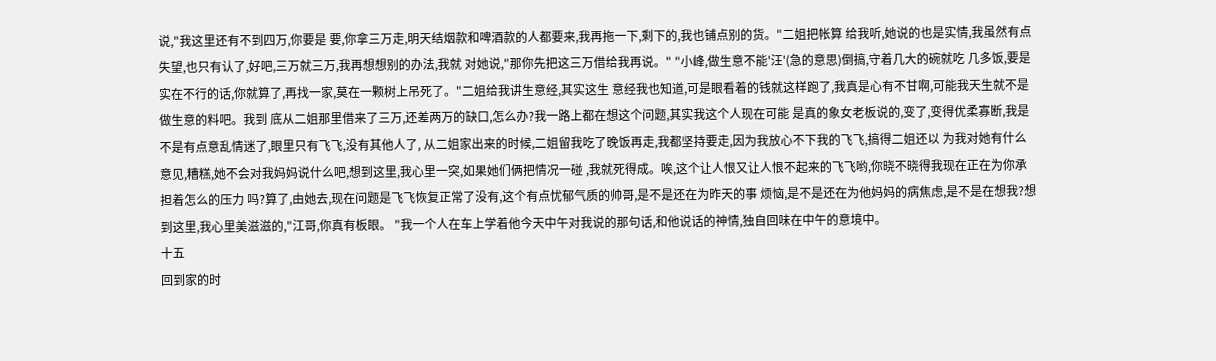说,"我这里还有不到四万,你要是 要,你拿三万走,明天结烟款和啤酒款的人都要来,我再拖一下,剩下的,我也铺点别的货。"二姐把帐算 给我听,她说的也是实情,我虽然有点失望,也只有认了,好吧,三万就三万,我再想想别的办法,我就 对她说,"那你先把这三万借给我再说。" "小峰,做生意不能'汪'(急的意思)倒搞,守着几大的碗就吃 几多饭,要是实在不行的话,你就算了,再找一家,莫在一颗树上吊死了。"二姐给我讲生意经,其实这生 意经我也知道,可是眼看着的钱就这样跑了,我真是心有不甘啊,可能我天生就不是做生意的料吧。我到 底从二姐那里借来了三万,还差两万的缺口,怎么办?我一路上都在想这个问题,其实我这个人现在可能 是真的象女老板说的,变了,变得优柔寡断,我是不是有点意乱情迷了,眼里只有飞飞,没有其他人了, 从二姐家出来的时候,二姐留我吃了晚饭再走,我都坚持要走,因为我放心不下我的飞飞,搞得二姐还以 为我对她有什么意见,糟糕,她不会对我妈妈说什么吧,想到这里,我心里一突,如果她们俩把情况一碰 ,我就死得成。唉,这个让人恨又让人恨不起来的飞飞哟,你晓不晓得我现在正在为你承担着怎么的压力 吗?算了,由她去,现在问题是飞飞恢复正常了没有,这个有点忧郁气质的帅哥,是不是还在为昨天的事 烦恼,是不是还在为他妈妈的病焦虑,是不是在想我?想到这里,我心里美滋滋的,"江哥,你真有板眼。 "我一个人在车上学着他今天中午对我说的那句话,和他说话的神情,独自回味在中午的意境中。
十五
回到家的时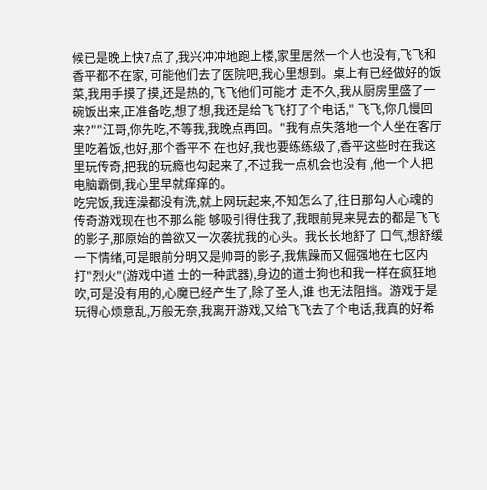候已是晚上快7点了,我兴冲冲地跑上楼,家里居然一个人也没有,飞飞和香平都不在家, 可能他们去了医院吧,我心里想到。桌上有已经做好的饭菜,我用手摸了摸,还是热的,飞飞他们可能才 走不久,我从厨房里盛了一碗饭出来,正准备吃,想了想,我还是给飞飞打了个电话," 飞飞,你几慢回 来?""江哥,你先吃,不等我,我晚点再回。"我有点失落地一个人坐在客厅里吃着饭,也好,那个香平不 在也好,我也要练练级了,香平这些时在我这里玩传奇,把我的玩瘾也勾起来了,不过我一点机会也没有 ,他一个人把电脑霸倒,我心里早就痒痒的。
吃完饭,我连澡都没有洗,就上网玩起来,不知怎么了,往日那勾人心魂的传奇游戏现在也不那么能 够吸引得住我了,我眼前晃来晃去的都是飞飞的影子,那原始的兽欲又一次袭扰我的心头。我长长地舒了 口气,想舒缓一下情绪,可是眼前分明又是帅哥的影子,我焦躁而又倔强地在七区内打"烈火"(游戏中道 士的一种武器),身边的道士狗也和我一样在疯狂地吹,可是没有用的,心魔已经产生了,除了圣人,谁 也无法阻挡。游戏于是玩得心烦意乱,万般无奈,我离开游戏,又给飞飞去了个电话,我真的好希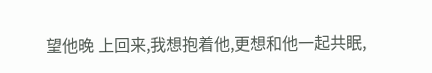望他晚 上回来,我想抱着他,更想和他一起共眠,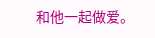和他一起做爱。